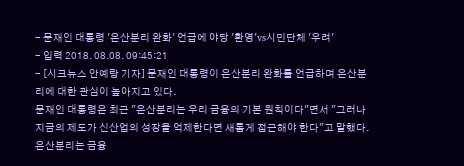- 문재인 대통령 '은산분리 완화' 언급에 야당 '환영'vs시민단체 '우려'
- 입력 2018. 08.08. 09:45:21
- [시크뉴스 안예랑 기자] 문재인 대통령이 은산분리 완화를 언급하며 은산분리에 대한 관심이 높아지고 있다.
문재인 대통령은 최근 "은산분리는 우리 금융의 기본 원칙이다"면서 "그러나 지금의 제도가 신산업의 성장을 억제한다면 새롭게 접근해야 한다"고 말했다.
은산분리는 금융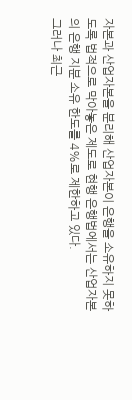자본과 산업자본을 분리해 산업자본이 은행을 소유하지 못하도록 법적으로 막아놓은 제도로 현행 은행법에서는 산업자본의 은행 지분 소유 한도를 4%로 제한하고 있다.
그러나 최근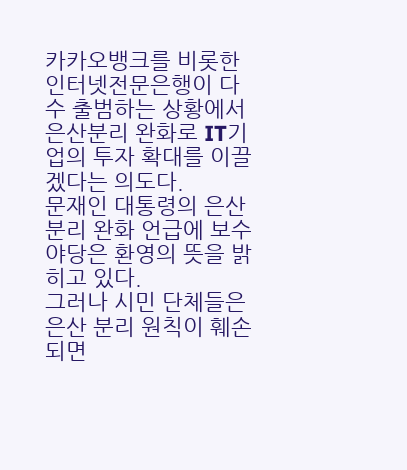카카오뱅크를 비롯한 인터넷전문은행이 다수 출범하는 상황에서 은산분리 완화로 IT기업의 투자 확대를 이끌겠다는 의도다.
문재인 대통령의 은산분리 완화 언급에 보수 야당은 환영의 뜻을 밝히고 있다.
그러나 시민 단체들은 은산 분리 원칙이 훼손되면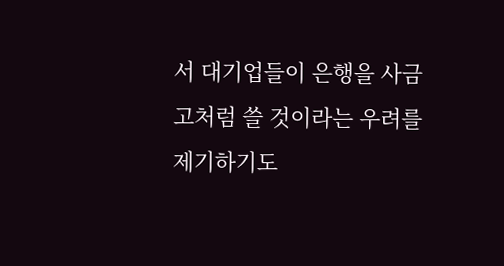서 대기업들이 은행을 사금고처럼 쓸 것이라는 우려를 제기하기도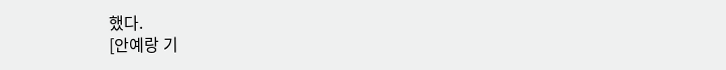했다.
[안예랑 기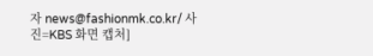자 news@fashionmk.co.kr/ 사진=KBS 화면 캡처]